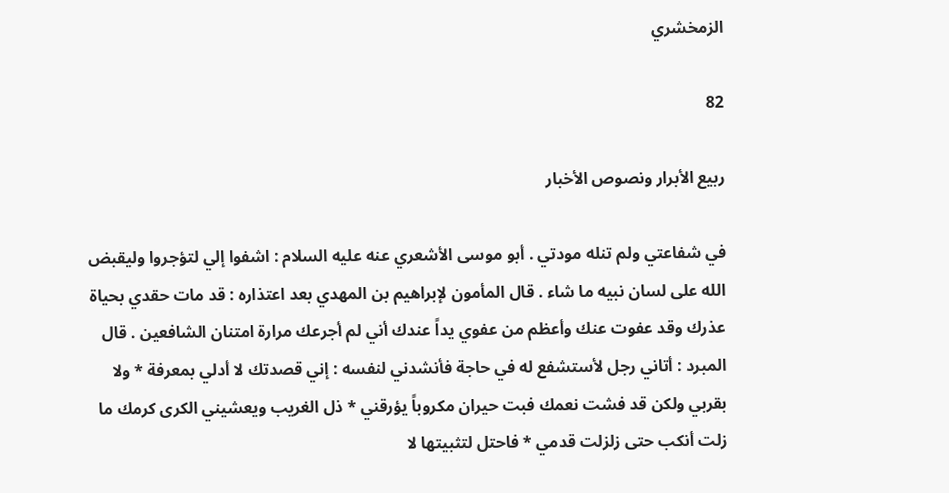الزمخشري

82

ربيع الأبرار ونصوص الأخبار

في شفاعتي ولم تنله مودتي . أبو موسى الأشعري عنه عليه السلام : اشفوا إلي لتؤجروا وليقبض الله على لسان نبيه ما شاء . قال المأمون لإبراهيم بن المهدي بعد اعتذاره : قد مات حقدي بحياة عذرك وقد عفوت عنك وأعظم من عفوي يداً عندك أني لم أجرعك مرارة امتنان الشافعين . قال المبرد : أتاني رجل لأستشفع له في حاجة فأنشدني لنفسه : إني قصدتك لا أدلي بمعرفة * ولا بقربي ولكن قد فشت نعمك فبت حيران مكروباً يؤرقني * ذل الغريب ويعشيني الكرى كرمك ما زلت أنكب حتى زلزلت قدمي * فاحتل لتثبيتها لا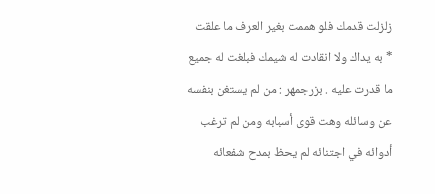زلزلت قدمك فلو هممت بغير العرف ما علقت * به يداك ولا انقادت له شيمك فبلغت له جميع ما قدرت عليه . بزرجمهر : من لم يستغن بنفسه عن وسائله وهت قوى أسبابه ومن لم ترغب أدوائه في اجتنائه لم يحظ بمدح شفعائه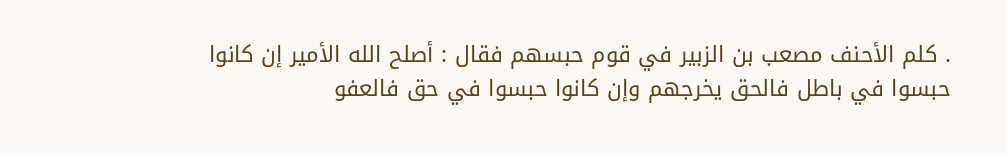. كلم الأحنف مصعب بن الزبير في قوم حبسهم فقال : أصلح الله الأمير إن كانوا حبسوا في باطل فالحق يخرجهم وإن كانوا حبسوا في حق فالعفو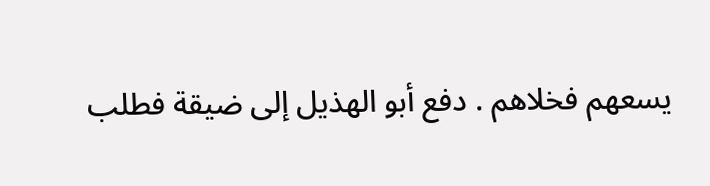يسعهم فخلاهم . دفع أبو الهذيل إلى ضيقة فطلب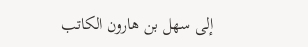إلى سهل بن هارون الكاتب